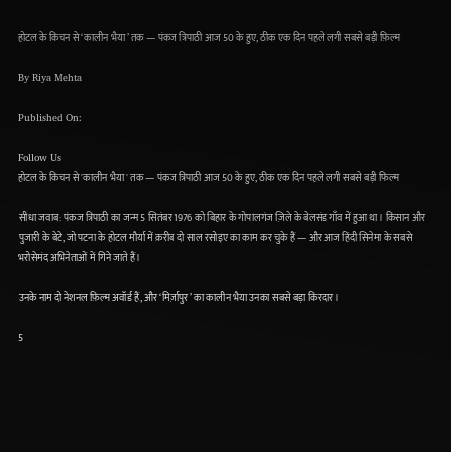होटल के किचन से ‘कालीन भैया’ तक — पंकज त्रिपाठी आज 50 के हुए, ठीक एक दिन पहले लगी सबसे बड़ी फ़िल्म

By Riya Mehta

Published On:

Follow Us
होटल के किचन से 'कालीन भैया' तक — पंकज त्रिपाठी आज 50 के हुए, ठीक एक दिन पहले लगी सबसे बड़ी फिल्म

सीधा जवाब: पंकज त्रिपाठी का जन्म 5 सितंबर 1976 को बिहार के गोपालगंज ज़िले के बेलसंड गाँव में हुआ था। किसान और पुजारी के बेटे, जो पटना के होटल मौर्या में क़रीब दो साल रसोइए का काम कर चुके हैं — और आज हिंदी सिनेमा के सबसे भरोसेमंद अभिनेताओं में गिने जाते हैं।

उनके नाम दो नेशनल फ़िल्म अवॉर्ड हैं, और ‘मिर्ज़ापुर’ का कालीन भैया उनका सबसे बड़ा किरदार।

5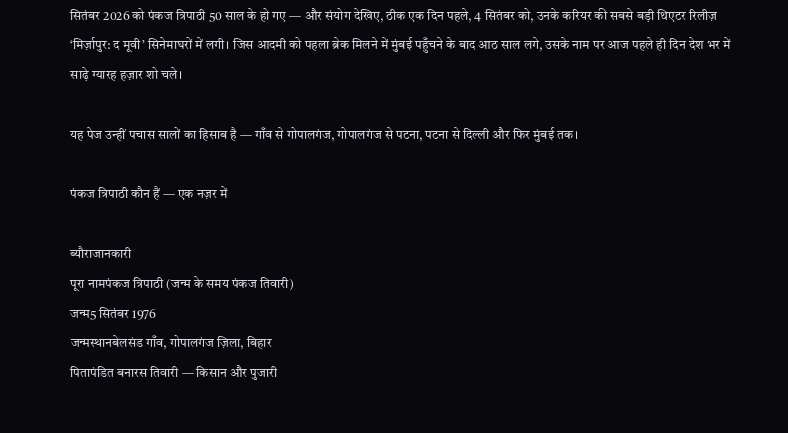सितंबर 2026 को पंकज त्रिपाठी 50 साल के हो गए — और संयोग देखिए, ठीक एक दिन पहले, 4 सितंबर को, उनके करियर की सबसे बड़ी थिएटर रिलीज़ ‘मिर्ज़ापुर: द मूवी’ सिनेमाघरों में लगी। जिस आदमी को पहला ब्रेक मिलने में मुंबई पहुँचने के बाद आठ साल लगे, उसके नाम पर आज पहले ही दिन देश भर में साढ़े ग्यारह हज़ार शो चले।

यह पेज उन्हीं पचास सालों का हिसाब है — गाँव से गोपालगंज, गोपालगंज से पटना, पटना से दिल्ली और फिर मुंबई तक।

पंकज त्रिपाठी कौन हैं — एक नज़र में

ब्यौराजानकारी
पूरा नामपंकज त्रिपाठी (जन्म के समय पंकज तिवारी)
जन्म5 सितंबर 1976
जन्मस्थानबेलसंड गाँव, गोपालगंज ज़िला, बिहार
पितापंडित बनारस तिवारी — किसान और पुजारी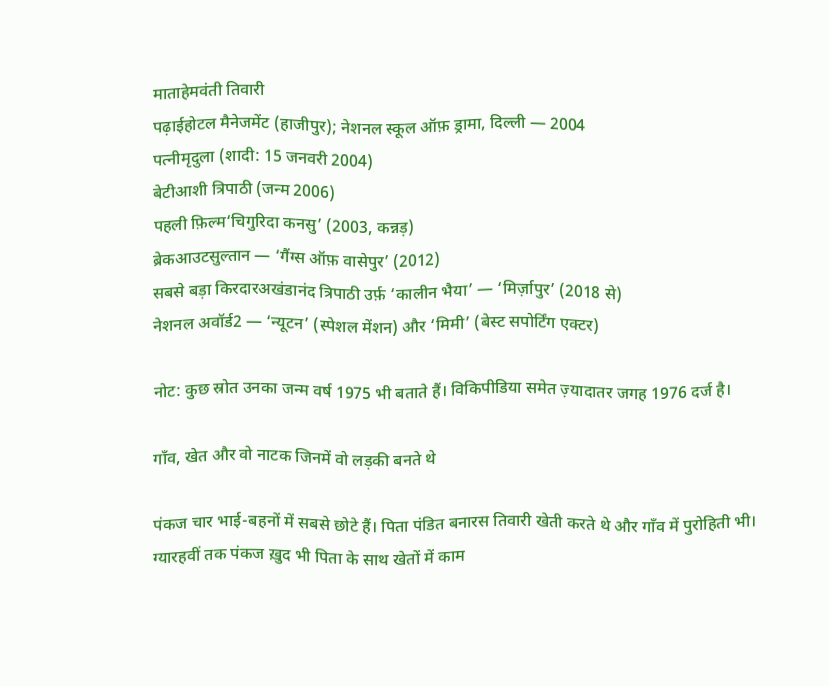माताहेमवंती तिवारी
पढ़ाईहोटल मैनेजमेंट (हाजीपुर); नेशनल स्कूल ऑफ़ ड्रामा, दिल्ली — 2004
पत्नीमृदुला (शादी: 15 जनवरी 2004)
बेटीआशी त्रिपाठी (जन्म 2006)
पहली फ़िल्म‘चिगुरिदा कनसु’ (2003, कन्नड़)
ब्रेकआउटसुल्तान — ‘गैंग्स ऑफ़ वासेपुर’ (2012)
सबसे बड़ा किरदारअखंडानंद त्रिपाठी उर्फ़ ‘कालीन भैया’ — ‘मिर्ज़ापुर’ (2018 से)
नेशनल अवॉर्ड2 — ‘न्यूटन’ (स्पेशल मेंशन) और ‘मिमी’ (बेस्ट सपोर्टिंग एक्टर)

नोट: कुछ स्रोत उनका जन्म वर्ष 1975 भी बताते हैं। विकिपीडिया समेत ज़्यादातर जगह 1976 दर्ज है।

गाँव, खेत और वो नाटक जिनमें वो लड़की बनते थे

पंकज चार भाई-बहनों में सबसे छोटे हैं। पिता पंडित बनारस तिवारी खेती करते थे और गाँव में पुरोहिती भी। ग्यारहवीं तक पंकज ख़ुद भी पिता के साथ खेतों में काम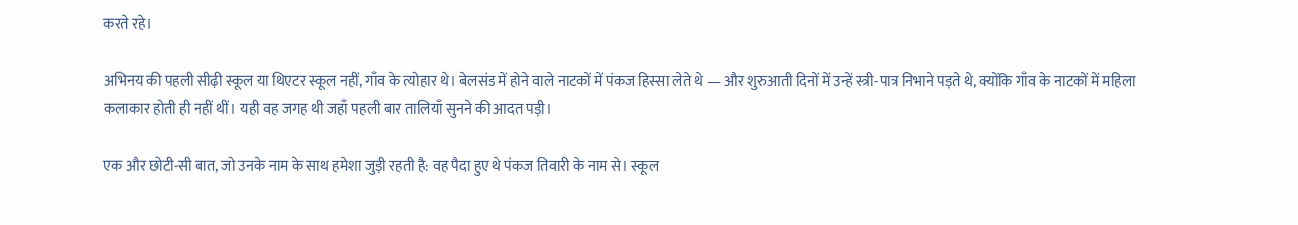करते रहे।

अभिनय की पहली सीढ़ी स्कूल या थिएटर स्कूल नहीं, गाँव के त्योहार थे। बेलसंड में होने वाले नाटकों में पंकज हिस्सा लेते थे — और शुरुआती दिनों में उन्हें स्त्री-पात्र निभाने पड़ते थे, क्योंकि गाँव के नाटकों में महिला कलाकार होती ही नहीं थीं। यही वह जगह थी जहाँ पहली बार तालियाँ सुनने की आदत पड़ी।

एक और छोटी-सी बात, जो उनके नाम के साथ हमेशा जुड़ी रहती है: वह पैदा हुए थे पंकज तिवारी के नाम से। स्कूल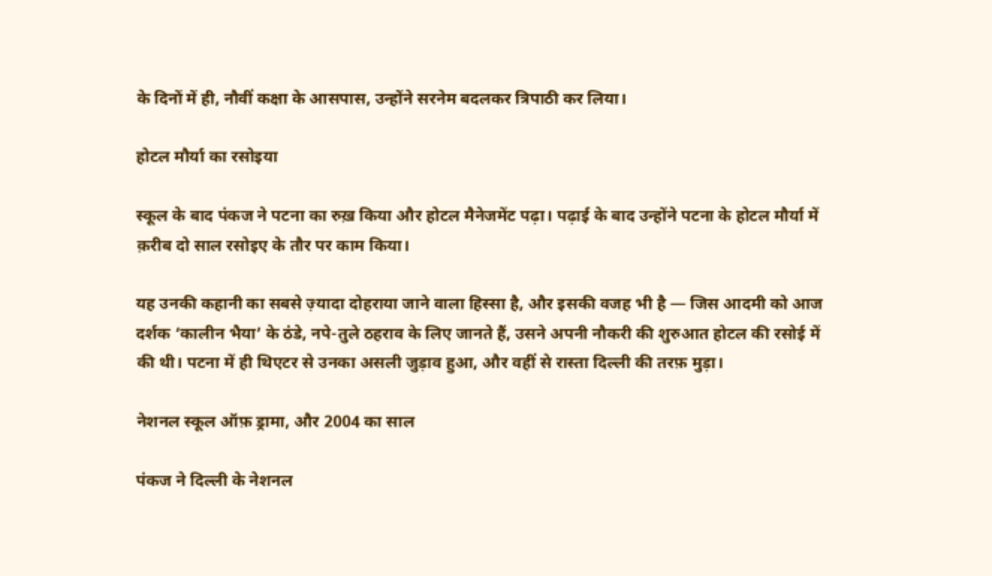के दिनों में ही, नौवीं कक्षा के आसपास, उन्होंने सरनेम बदलकर त्रिपाठी कर लिया।

होटल मौर्या का रसोइया

स्कूल के बाद पंकज ने पटना का रुख़ किया और होटल मैनेजमेंट पढ़ा। पढ़ाई के बाद उन्होंने पटना के होटल मौर्या में क़रीब दो साल रसोइए के तौर पर काम किया।

यह उनकी कहानी का सबसे ज़्यादा दोहराया जाने वाला हिस्सा है, और इसकी वजह भी है — जिस आदमी को आज दर्शक ‘कालीन भैया’ के ठंडे, नपे-तुले ठहराव के लिए जानते हैं, उसने अपनी नौकरी की शुरुआत होटल की रसोई में की थी। पटना में ही थिएटर से उनका असली जुड़ाव हुआ, और वहीं से रास्ता दिल्ली की तरफ़ मुड़ा।

नेशनल स्कूल ऑफ़ ड्रामा, और 2004 का साल

पंकज ने दिल्ली के नेशनल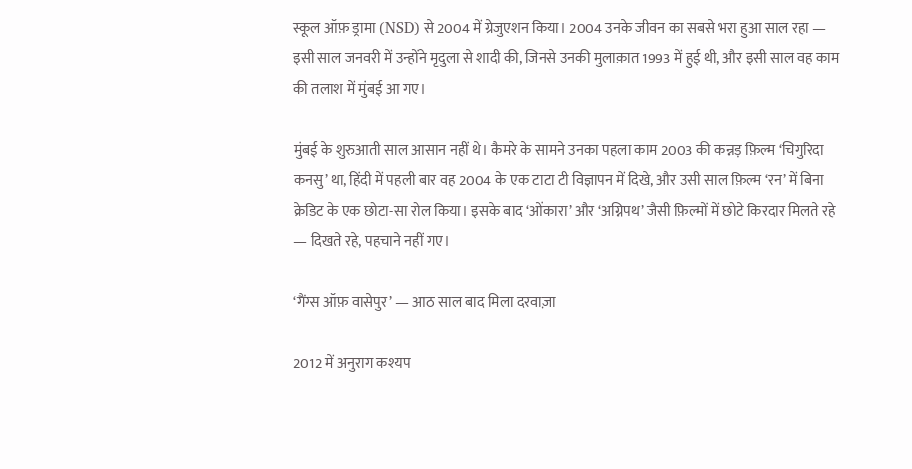स्कूल ऑफ़ ड्रामा (NSD) से 2004 में ग्रेजुएशन किया। 2004 उनके जीवन का सबसे भरा हुआ साल रहा — इसी साल जनवरी में उन्होंने मृदुला से शादी की, जिनसे उनकी मुलाक़ात 1993 में हुई थी, और इसी साल वह काम की तलाश में मुंबई आ गए।

मुंबई के शुरुआती साल आसान नहीं थे। कैमरे के सामने उनका पहला काम 2003 की कन्नड़ फ़िल्म ‘चिगुरिदा कनसु’ था, हिंदी में पहली बार वह 2004 के एक टाटा टी विज्ञापन में दिखे, और उसी साल फ़िल्म ‘रन’ में बिना क्रेडिट के एक छोटा-सा रोल किया। इसके बाद ‘ओंकारा’ और ‘अग्निपथ’ जैसी फ़िल्मों में छोटे किरदार मिलते रहे — दिखते रहे, पहचाने नहीं गए।

‘गैंग्स ऑफ़ वासेपुर’ — आठ साल बाद मिला दरवाज़ा

2012 में अनुराग कश्यप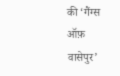की ‘गैंग्स ऑफ़ वासेपुर’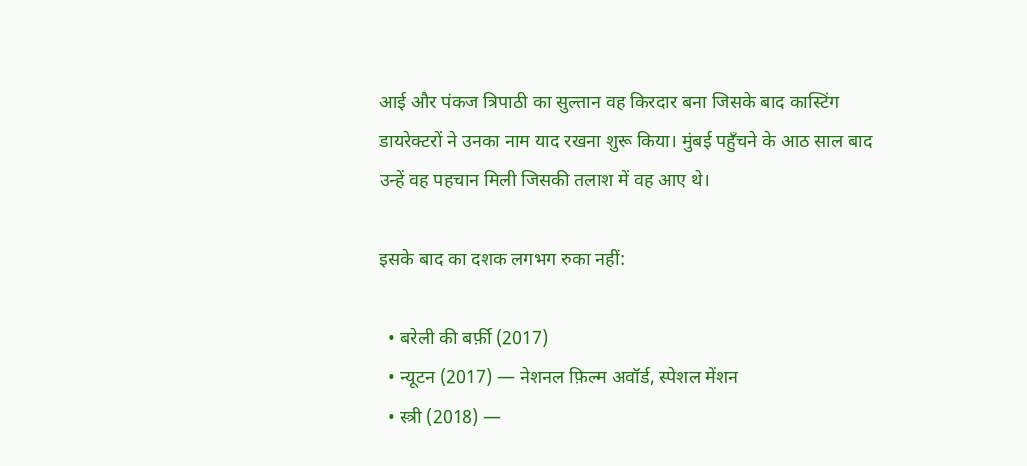आई और पंकज त्रिपाठी का सुल्तान वह किरदार बना जिसके बाद कास्टिंग डायरेक्टरों ने उनका नाम याद रखना शुरू किया। मुंबई पहुँचने के आठ साल बाद उन्हें वह पहचान मिली जिसकी तलाश में वह आए थे।

इसके बाद का दशक लगभग रुका नहीं:

  • बरेली की बर्फ़ी (2017)
  • न्यूटन (2017) — नेशनल फ़िल्म अवॉर्ड, स्पेशल मेंशन
  • स्त्री (2018) —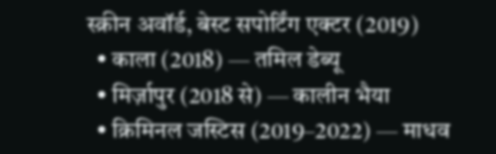स्क्रीन अवॉर्ड, बेस्ट सपोर्टिंग एक्टर (2019)
  • काला (2018) — तमिल डेब्यू
  • मिर्ज़ापुर (2018 से) — कालीन भैया
  • क्रिमिनल जस्टिस (2019–2022) — माधव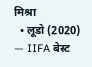मिश्रा
  • लूडो (2020) — IIFA बेस्ट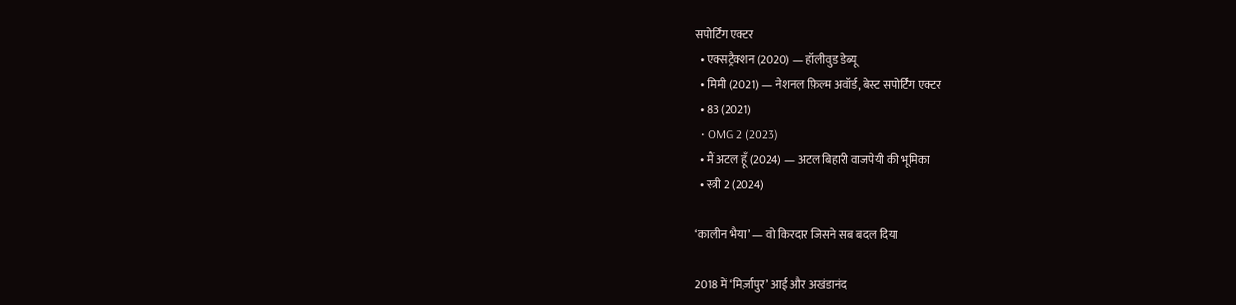सपोर्टिंग एक्टर
  • एक्सट्रैक्शन (2020) — हॉलीवुड डेब्यू
  • मिमी (2021) — नेशनल फ़िल्म अवॉर्ड, बेस्ट सपोर्टिंग एक्टर
  • 83 (2021)
  • OMG 2 (2023)
  • मैं अटल हूँ (2024) — अटल बिहारी वाजपेयी की भूमिका
  • स्त्री 2 (2024)

‘कालीन भैया’ — वो किरदार जिसने सब बदल दिया

2018 में ‘मिर्ज़ापुर’ आई और अखंडानंद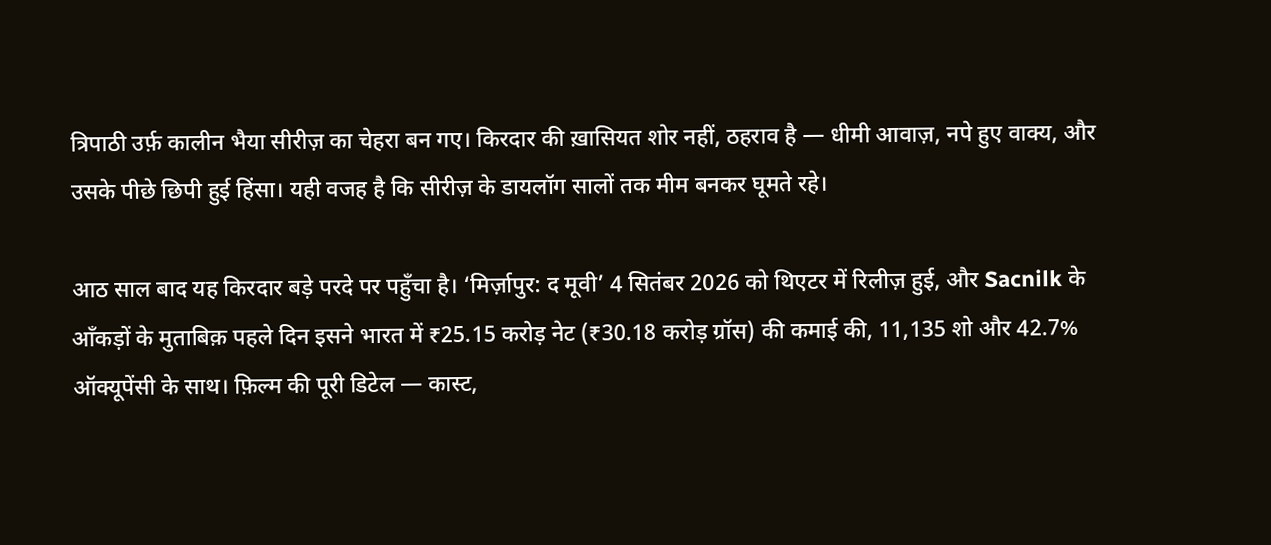त्रिपाठी उर्फ़ कालीन भैया सीरीज़ का चेहरा बन गए। किरदार की ख़ासियत शोर नहीं, ठहराव है — धीमी आवाज़, नपे हुए वाक्य, और उसके पीछे छिपी हुई हिंसा। यही वजह है कि सीरीज़ के डायलॉग सालों तक मीम बनकर घूमते रहे।

आठ साल बाद यह किरदार बड़े परदे पर पहुँचा है। ‘मिर्ज़ापुर: द मूवी’ 4 सितंबर 2026 को थिएटर में रिलीज़ हुई, और Sacnilk के आँकड़ों के मुताबिक़ पहले दिन इसने भारत में ₹25.15 करोड़ नेट (₹30.18 करोड़ ग्रॉस) की कमाई की, 11,135 शो और 42.7% ऑक्यूपेंसी के साथ। फ़िल्म की पूरी डिटेल — कास्ट,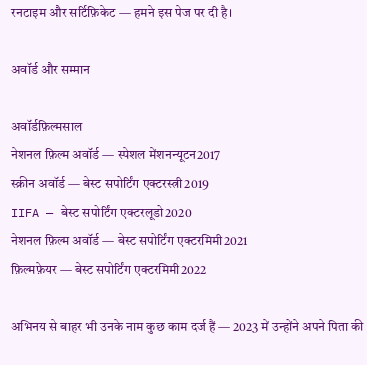रनटाइम और सर्टिफ़िकेट — हमने इस पेज पर दी है।

अवॉर्ड और सम्मान

अवॉर्डफ़िल्मसाल
नेशनल फ़िल्म अवॉर्ड — स्पेशल मेंशनन्यूटन2017
स्क्रीन अवॉर्ड — बेस्ट सपोर्टिंग एक्टरस्त्री2019
IIFA — बेस्ट सपोर्टिंग एक्टरलूडो2020
नेशनल फ़िल्म अवॉर्ड — बेस्ट सपोर्टिंग एक्टरमिमी2021
फ़िल्मफ़ेयर — बेस्ट सपोर्टिंग एक्टरमिमी2022

अभिनय से बाहर भी उनके नाम कुछ काम दर्ज हैं — 2023 में उन्होंने अपने पिता की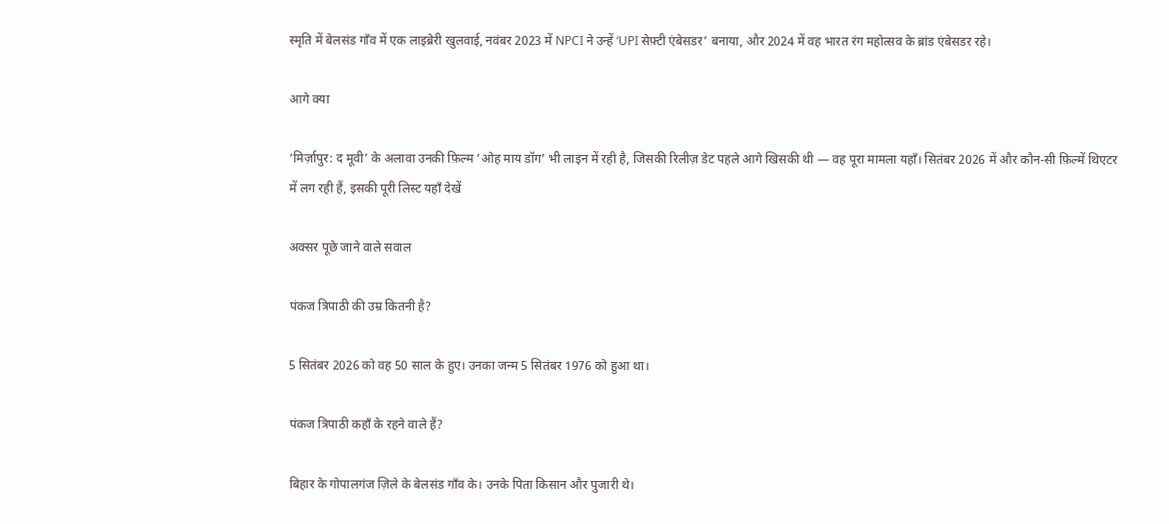स्मृति में बेलसंड गाँव में एक लाइब्रेरी खुलवाई, नवंबर 2023 में NPCI ने उन्हें ‘UPI सेफ़्टी एंबेसडर’ बनाया, और 2024 में वह भारत रंग महोत्सव के ब्रांड एंबेसडर रहे।

आगे क्या

‘मिर्ज़ापुर: द मूवी’ के अलावा उनकी फ़िल्म ‘ओह माय डॉग’ भी लाइन में रही है, जिसकी रिलीज़ डेट पहले आगे खिसकी थी — वह पूरा मामला यहाँ। सितंबर 2026 में और कौन-सी फ़िल्में थिएटर में लग रही हैं, इसकी पूरी लिस्ट यहाँ देखें

अक्सर पूछे जाने वाले सवाल

पंकज त्रिपाठी की उम्र कितनी है?

5 सितंबर 2026 को वह 50 साल के हुए। उनका जन्म 5 सितंबर 1976 को हुआ था।

पंकज त्रिपाठी कहाँ के रहने वाले हैं?

बिहार के गोपालगंज ज़िले के बेलसंड गाँव के। उनके पिता किसान और पुजारी थे।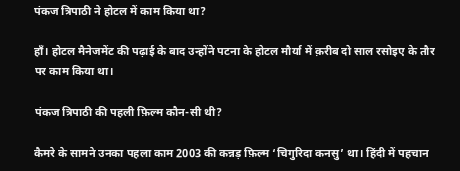पंकज त्रिपाठी ने होटल में काम किया था?

हाँ। होटल मैनेजमेंट की पढ़ाई के बाद उन्होंने पटना के होटल मौर्या में क़रीब दो साल रसोइए के तौर पर काम किया था।

पंकज त्रिपाठी की पहली फ़िल्म कौन-सी थी?

कैमरे के सामने उनका पहला काम 2003 की कन्नड़ फ़िल्म ‘चिगुरिदा कनसु’ था। हिंदी में पहचान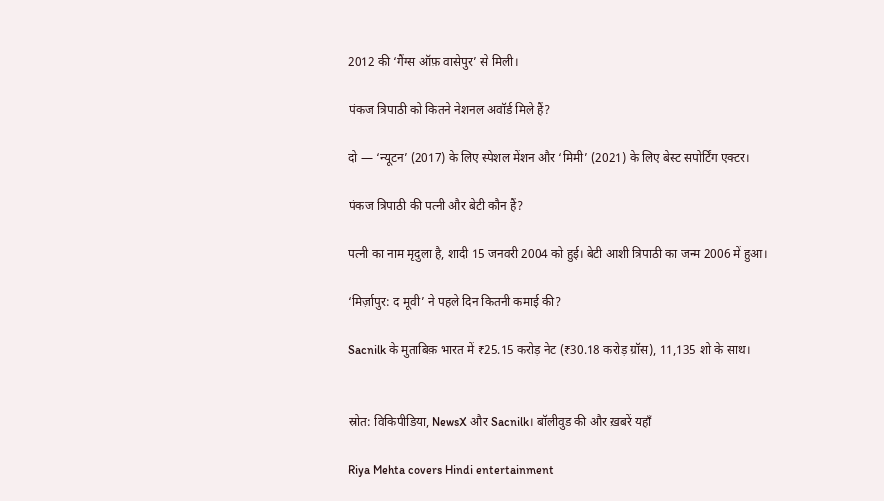2012 की ‘गैंग्स ऑफ़ वासेपुर’ से मिली।

पंकज त्रिपाठी को कितने नेशनल अवॉर्ड मिले हैं?

दो — ‘न्यूटन’ (2017) के लिए स्पेशल मेंशन और ‘मिमी’ (2021) के लिए बेस्ट सपोर्टिंग एक्टर।

पंकज त्रिपाठी की पत्नी और बेटी कौन हैं?

पत्नी का नाम मृदुला है, शादी 15 जनवरी 2004 को हुई। बेटी आशी त्रिपाठी का जन्म 2006 में हुआ।

‘मिर्ज़ापुर: द मूवी’ ने पहले दिन कितनी कमाई की?

Sacnilk के मुताबिक़ भारत में ₹25.15 करोड़ नेट (₹30.18 करोड़ ग्रॉस), 11,135 शो के साथ।


स्रोत: विकिपीडिया, NewsX और Sacnilk। बॉलीवुड की और ख़बरें यहाँ

Riya Mehta covers Hindi entertainment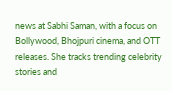news at Sabhi Saman, with a focus on Bollywood, Bhojpuri cinema, and OTT releases. She tracks trending celebrity stories and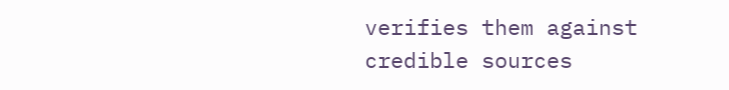verifies them against credible sources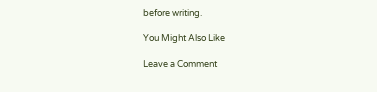before writing.

You Might Also Like

Leave a Comment